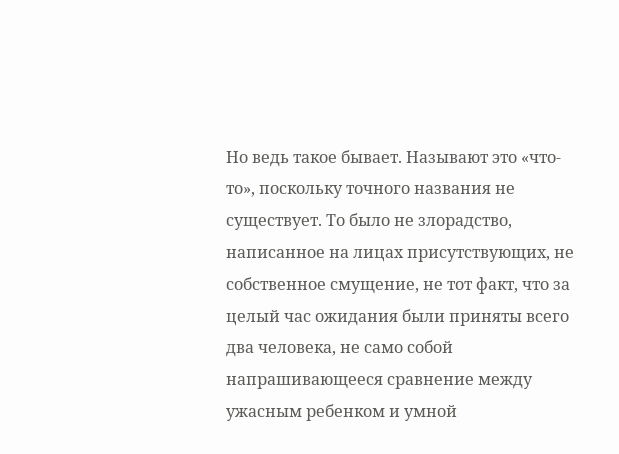Но ведь такое бывает. Называют это «что-то», поскольку точного названия не существует. То было не злорадство, написанное на лицах присутствующих, не собственное смущение, не тот факт, что за целый час ожидания были приняты всего два человека, не само собой напрашивающееся сравнение между ужасным ребенком и умной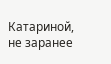Катариной, не заранее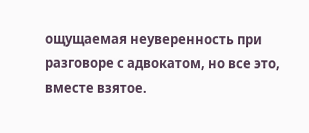ощущаемая неуверенность при разговоре с адвокатом, но все это, вместе взятое.